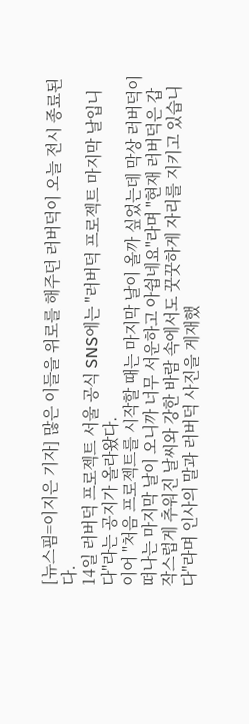[뉴스핌=이지은 기자] 많은 이들을 위로를 해주던 러버덕이 오늘 전시 종료된다.
14일 러버덕 프로젝트 서울 공식 SNS에는 "러버덕 프로젝트 마지막 날입니다"라는 공지가 올라왔다.
이어 "처음 프로젝트를 시작할 때는 마지막 날이 올까 싶었는데 막상 러버덕이 떠나는 마지막 날이 오니까 너무 서운하고 아쉽네요"라며 "현재 러버덕은 갑작스럽게 추워진 날씨와 강한 바람 속에서도 꿋꿋하게 자리를 지키고 있습니다"라며 인사의 말과 러버덕 사진을 게재했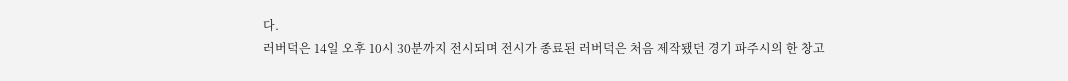다.
러버덕은 14일 오후 10시 30분까지 전시되며 전시가 종료된 러버덕은 처음 제작됐던 경기 파주시의 한 창고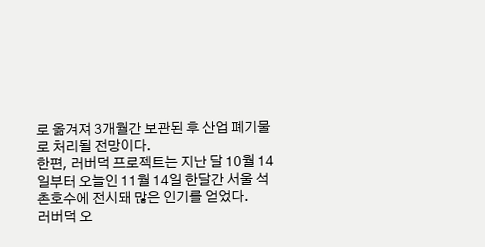로 옮겨져 3개월간 보관된 후 산업 폐기물로 처리될 전망이다.
한편, 러버덕 프로젝트는 지난 달 10월 14일부터 오늘인 11월 14일 한달간 서울 석촌호수에 전시돼 많은 인기를 얻었다.
러버덕 오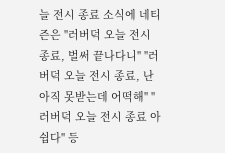늘 전시 종료 소식에 네티즌은 "러버덕 오늘 전시 종료, 벌써 끝나다니" "러버덕 오늘 전시 종료, 난 아직 못받는데 어떡해" "러버덕 오늘 전시 종료 아쉽다" 등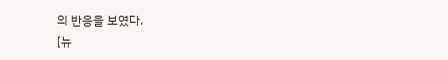의 반응을 보였다.
[뉴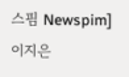스핌 Newspim] 이지은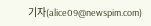기자(alice09@newspim.com)